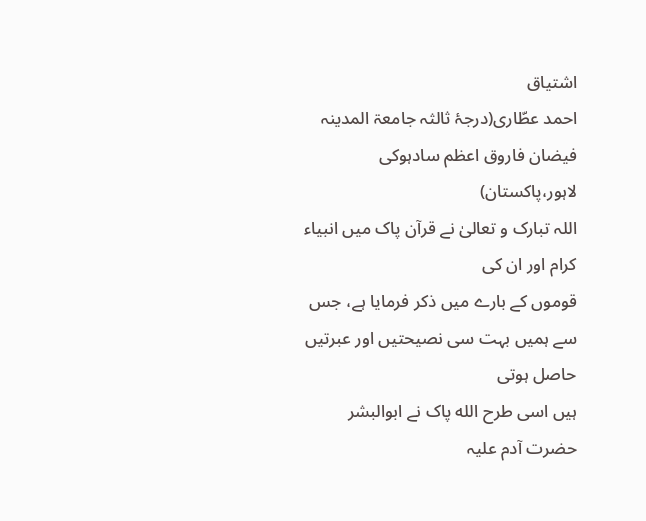اشتیاق
احمد عطّاری(درجۂ ثالثہ جامعۃ المدینہ فیضان فاروق اعظم سادہوکی لاہور،پاکستان)
اللہ تبارک و تعالیٰ نے قرآن پاک میں انبیاء کرام اور ان کی
قوموں کے بارے میں ذکر فرمایا ہے، جس سے ہمیں بہت سی نصیحتیں اور عبرتیں حاصل ہوتی
ہیں اسی طرح الله پاک نے ابوالبشر حضرت آدم علیہ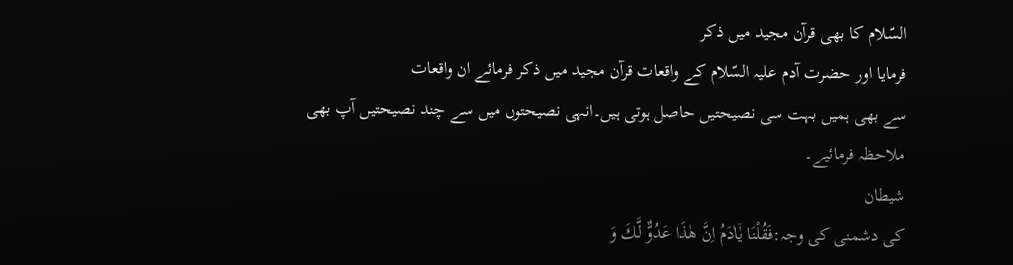السّلام کا بھی قرآن مجید میں ذکر
فرمایا اور حضرت آدم علیہ السّلام کے واقعات قرآن مجید میں ذکر فرمائے ان واقعات
سے بھی ہمیں بہت سی نصیحتیں حاصل ہوتی ہیں۔انہی نصیحتوں میں سے چند نصیحتیں آپ بھی
ملاحظہ فرمائیے۔
شیطان
کی دشمنی کی وجہ:فَقُلْنَا یٰۤاٰدَمُ اِنَّ هٰذَا عَدُوٌّ لَّكَ وَ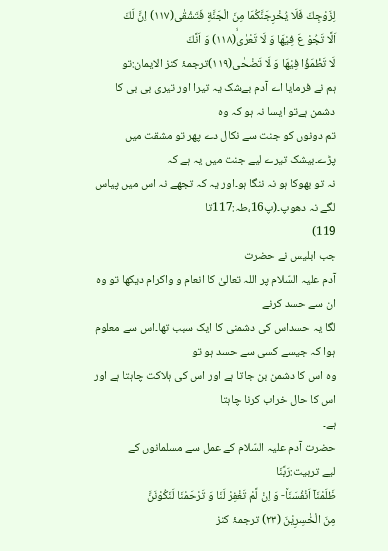لِزَوْجِكَ فَلَا یُخْرِجَنَّكُمَا مِنَ الْجَنَّةِ فَتَشْقٰى(۱۱۷) اِنَّ لَكَ
اَلَّا تَجُوْ عَ فِیْهَا وَ لَا تَعْرٰىۙ(۱۱۸) وَ اَنَّكَ
لَا تَظْمَؤُا فِیْهَا وَ لَا تَضْحٰى(۱۱۹)ترجمۂ کنز الایمان:تو
ہم نے فرمایا اے آدم بےشک یہ تیرا اور تیری بی بی کا دشمن ہےتو ایسا نہ ہو کہ وہ
تم دونوں کو جنت سے نکال دے پھر تو مشقت میں پڑے۔بیشک تیرے لیے جنت میں یہ ہے کہ
نہ تو بھوکا ہو نہ ننگا ہو۔اور یہ کہ تجھے نہ اس میں پیاس لگے نہ دھوپ۔(پ16،طہ:117تا
119)
جب ابلیس نے حضرت
آدم علیہ السّلام پر اللہ تعالیٰ کا انعام و واکرام دیکھا تو وہ ان سے حسد کرنے
لگا یہ حسداس کی دشمنی کا ایک سبب تھا۔اس سے معلوم ہوا کہ جیسے کسی سے حسد ہو تو
وہ اس کا دشمن بن جاتا ہے اور اس کی ہلاکت چاہتا ہے اور اس کا حال خراب کرنا چاہتا
ہے۔
حضرت آدم علیہ السّلام کے عمل سے مسلمانوں کے
لیے تربیت:رَبَّنَا
ظَلَمْنَاۤ اَنْفُسَنَاٚ- وَ اِنْ لَّمْ تَغْفِرْ لَنَا وَ تَرْحَمْنَا لَنَكُوْنَنَّ
مِنَ الْخٰسِرِیْنَ (۲۳) ترجمۂ کنز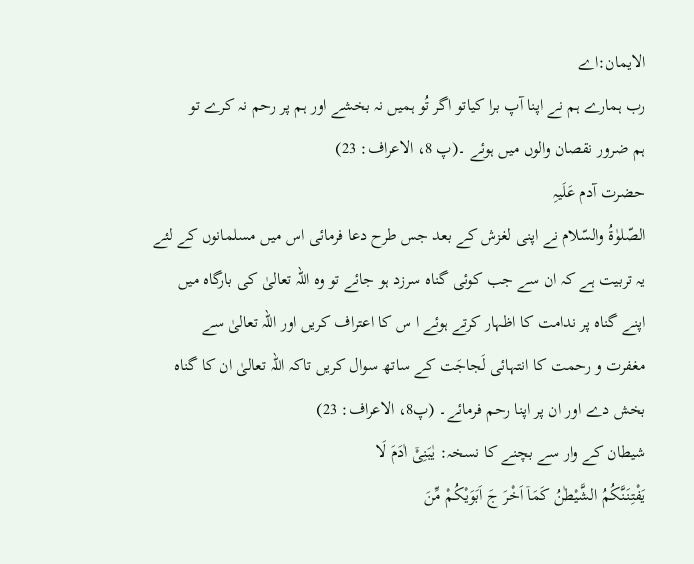الایمان:اے
رب ہمارے ہم نے اپنا آپ برا کیاتو اگر تُو ہمیں نہ بخشے اور ہم پر رحم نہ کرے تو
ہم ضرور نقصان والوں میں ہوئے ۔(پ 8، الاعراف: 23)
حضرت آدم عَلَیہِ
الصّلوٰۃُ والسّلام نے اپنی لغزش کے بعد جس طرح دعا فرمائی اس میں مسلمانوں کے لئے
یہ تربیت ہے کہ ان سے جب کوئی گناہ سرزد ہو جائے تو وہ اللہ تعالیٰ کی بارگاہ میں
اپنے گناہ پر ندامت کا اظہار کرتے ہوئے ا س کا اعتراف کریں اور اللہ تعالیٰ سے
مغفرت و رحمت کا انتہائی لَجاجَت کے ساتھ سوال کریں تاکہ اللہ تعالیٰ ان کا گناہ
بخش دے اور ان پر اپنا رحم فرمائے۔ (پ8، الاعراف: 23)
شیطان کے وار سے بچنے کا نسخہ: یٰبَنِیْۤ اٰدَمَ لَا
یَفْتِنَنَّكُمُ الشَّیْطٰنُ كَمَاۤ اَخْرَ جَ اَبَوَیْكُمْ مِّنَ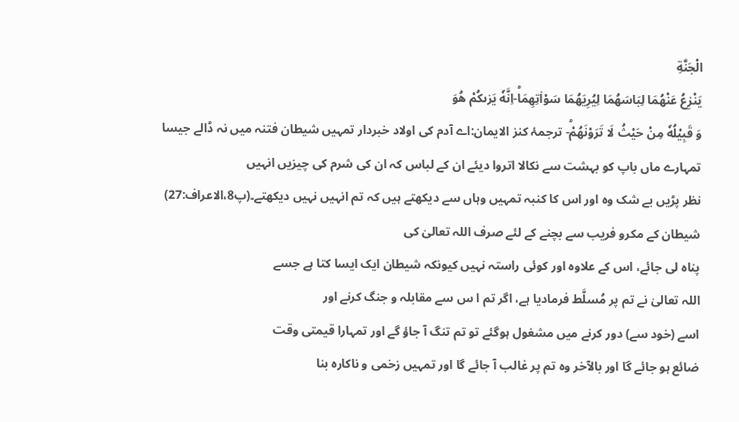الْجَنَّةِ
یَنْزِعُ عَنْهُمَا لِبَاسَهُمَا لِیُرِیَهُمَا سَوْاٰتِهِمَاؕ-اِنَّهٗ یَرٰىكُمْ هُوَ
وَ قَبِیْلُهٗ مِنْ حَیْثُ لَا تَرَوْنَهُمْؕ- ترجمۂ کنز الایمان:اے آدم کی اولاد خبردار تمہیں شیطان فتنہ میں نہ ڈالے جیسا
تمہارے ماں باپ کو بہشت سے نکالا اتروا دیئے ان کے لباس کہ ان کی شرم کی چیزیں انہیں
نظر پڑیں بے شک وہ اور اس کا کنبہ تمہیں وہاں سے دیکھتے ہیں کہ تم انہیں نہیں دیکھتے۔(پ8،الاعراف:27)
شیطان کے مکرو فریب سے بچنے کے لئے صرف اللہ تعالیٰ کی
پناہ لی جائے، اس کے علاوہ اور کوئی راستہ نہیں کیونکہ شیطان ایک ایسا کتا ہے جسے
اللہ تعالیٰ نے تم پر مُسلَّط فرمادیا ہے، اگر تم ا س سے مقابلہ و جنگ کرنے اور
اسے (خود سے) دور کرنے میں مشغول ہوگئے تو تم تنگ آ جاؤ گے اور تمہارا قیمتی وقت
ضائع ہو جائے گا اور بالآخر وہ تم پر غالب آ جائے گا اور تمہیں زخمی و ناکارہ بنا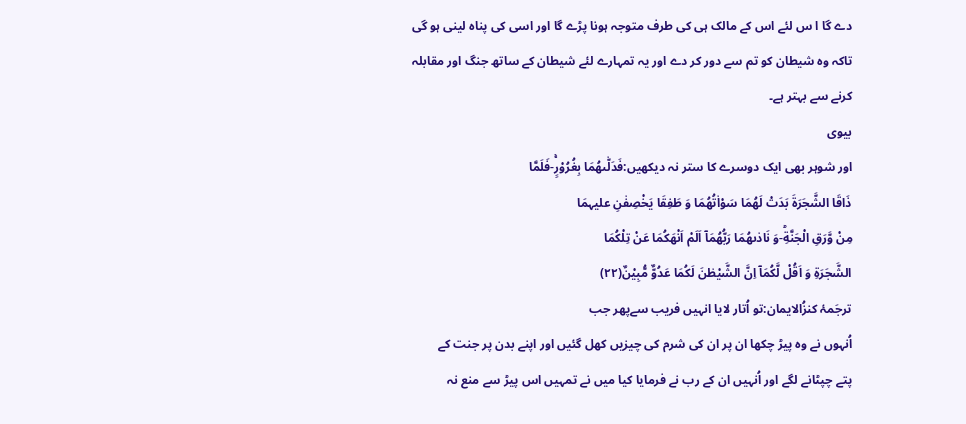دے گا ا س لئے اس کے مالک ہی کی طرف متوجہ ہونا پڑے گا اور اسی کی پناہ لینی ہو گی
تاکہ وہ شیطان کو تم سے دور کر دے اور یہ تمہارے لئے شیطان کے ساتھ جنگ اور مقابلہ
کرنے سے بہتر ہے۔
بیوی
اور شوہر بھی ایک دوسرے کا ستر نہ دیکھیں:فَدَلّٰىهُمَا بِغُرُوْرٍۚ-فَلَمَّا
ذَاقَا الشَّجَرَةَ بَدَتْ لَهُمَا سَوْاٰتُهُمَا وَ طَفِقَا یَخْصِفٰنِ علیہمَا
مِنْ وَّرَقِ الْجَنَّةِؕ-وَ نَادٰىهُمَا رَبُّهُمَاۤ اَلَمْ اَنْهَكُمَا عَنْ تِلْكُمَا
الشَّجَرَةِ وَ اَقُلْ لَّكُمَاۤ اِنَّ الشَّیْطٰنَ لَكُمَا عَدُوٌّ مُّبِیْنٌ(۲۲)
ترجَمۂ کنزُالایمان:تو اُتار لایا انہیں فریب سےپھر جب
اُنہوں نے وہ پیڑ چکھا ان پر ان کی شرم کی چیزیں کھل گئیں اور اپنے بدن پر جنت کے
پتے چپٹانے لگے اور اُنہیں ان کے رب نے فرمایا کیا میں نے تمہیں اس پیڑ سے منع نہ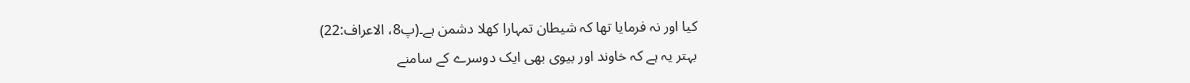کیا اور نہ فرمایا تھا کہ شیطان تمہارا کھلا دشمن ہے۔(پ8، الاعراف:22)
بہتر یہ ہے کہ خاوند اور بیوی بھی ایک دوسرے کے سامنے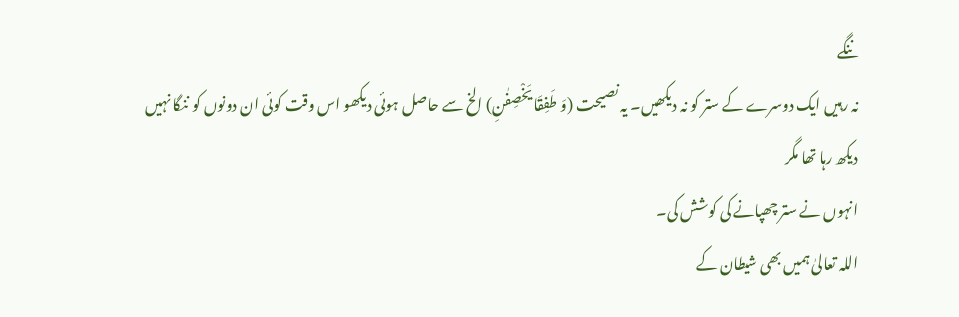ننگے
نہ رہیں ایک دوسرے کے ستر کو نہ دیکھیں۔ یہ نصیحت (وَ طَفِقَا یَخْصِفٰنِ) الخ سے حاصل ہوئی دیکھو اس وقت کوئی ان دونوں کو ننگا نہیں دیکھ رہا تھا مگر
انہوں نے ستر چھپانے کی کوشش کی۔
اللہ تعالیٰ ہمیں بھی شیطان کے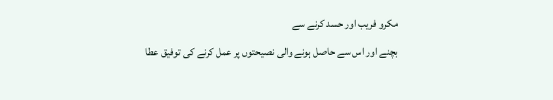مکرو فریب اور حسد کرنے سے
بچنے اور اس سے حاصل ہونے والی نصیحتوں پر عمل کرنے کی توفیق عطا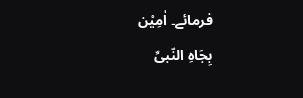فرمائے۔ اٰمِیْن
بِجَاہِ النّبیِّ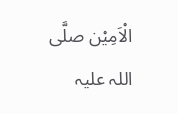الْاَمِیْن صلَّی اللہ علیہ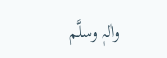واٰلہٖ وسلَّم